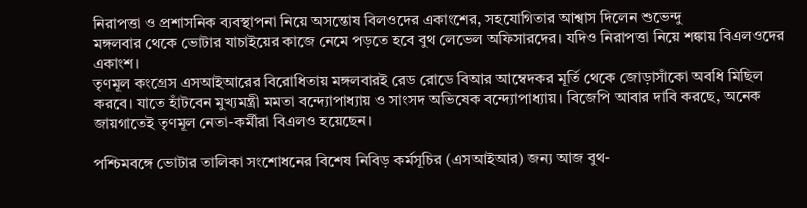নিরাপত্তা ও প্রশাসনিক ব্যবস্থাপনা নিয়ে অসন্তোষ বিলওদের একাংশের, সহযোগিতার আশ্বাস দিলেন শুভেন্দু
মঙ্গলবার থেকে ভোটার যাচাইয়ের কাজে নেমে পড়তে হবে বুথ লেভেল অফিসারদের। যদিও নিরাপত্তা নিয়ে শঙ্কায় বিএলওদের একাংশ।
তৃণমূল কংগ্রেস এসআইআরের বিরোধিতায় মঙ্গলবারই রেড রোডে বিআর আম্বেদকর মূর্তি থেকে জোড়াসাঁকো অবধি মিছিল করবে। যাতে হাঁটবেন মুখ্যমন্ত্রী মমতা বন্দ্যোপাধ্যায় ও সাংসদ অভিষেক বন্দ্যোপাধ্যায়। বিজেপি আবার দাবি করছে, অনেক জায়গাতেই তৃণমূল নেতা-কর্মীরা বিএলও হয়েছেন।

পশ্চিমবঙ্গে ভোটার তালিকা সংশোধনের বিশেষ নিবিড় কর্মসূচির (এসআইআর) জন্য আজ বুথ-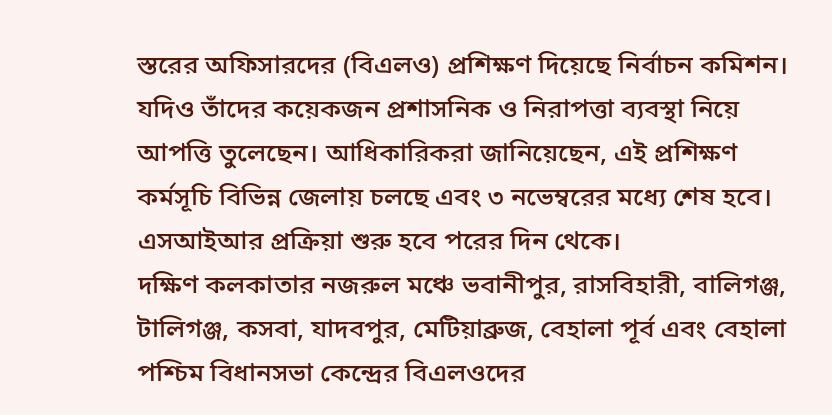স্তরের অফিসারদের (বিএলও) প্রশিক্ষণ দিয়েছে নির্বাচন কমিশন। যদিও তাঁদের কয়েকজন প্রশাসনিক ও নিরাপত্তা ব্যবস্থা নিয়ে আপত্তি তুলেছেন। আধিকারিকরা জানিয়েছেন, এই প্রশিক্ষণ কর্মসূচি বিভিন্ন জেলায় চলছে এবং ৩ নভেম্বরের মধ্যে শেষ হবে। এসআইআর প্রক্রিয়া শুরু হবে পরের দিন থেকে।
দক্ষিণ কলকাতার নজরুল মঞ্চে ভবানীপুর, রাসবিহারী, বালিগঞ্জ, টালিগঞ্জ, কসবা, যাদবপুর, মেটিয়াব্রুজ, বেহালা পূর্ব এবং বেহালা পশ্চিম বিধানসভা কেন্দ্রের বিএলওদের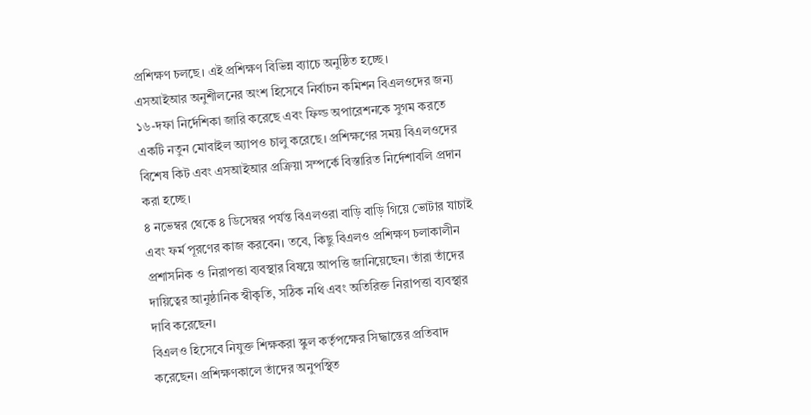প্রশিক্ষণ চলছে। এই প্রশিক্ষণ বিভিন্ন ব্যাচে অনুষ্ঠিত হচ্ছে।
এসআইআর অনুশীলনের অংশ হিসেবে নির্বাচন কমিশন বিএলওদের জন্য ১৬-দফা নির্দেশিকা জারি করেছে এবং ফিল্ড অপারেশনকে সুগম করতে একটি নতুন মোবাইল অ্যাপও চালু করেছে। প্রশিক্ষণের সময় বিএলওদের বিশেষ কিট এবং এসআইআর প্রক্রিয়া সম্পর্কে বিস্তারিত নির্দেশাবলি প্রদান করা হচ্ছে।
৪ নভেম্বর থেকে ৪ ডিসেম্বর পর্যন্ত বিএলওরা বাড়ি বাড়ি গিয়ে ভোটার যাচাই এবং ফর্ম পূরণের কাজ করবেন। তবে, কিছু বিএলও প্রশিক্ষণ চলাকালীন প্রশাসনিক ও নিরাপত্তা ব্যবস্থার বিষয়ে আপত্তি জানিয়েছেন। তাঁরা তাঁদের দায়িত্বের আনুষ্ঠানিক স্বীকৃতি, সঠিক নথি এবং অতিরিক্ত নিরাপত্তা ব্যবস্থার দাবি করেছেন।
বিএলও হিসেবে নিযুক্ত শিক্ষকরা স্কুল কর্তৃপক্ষের সিদ্ধান্তের প্রতিবাদ করেছেন। প্রশিক্ষণকালে তাঁদের অনুপস্থিত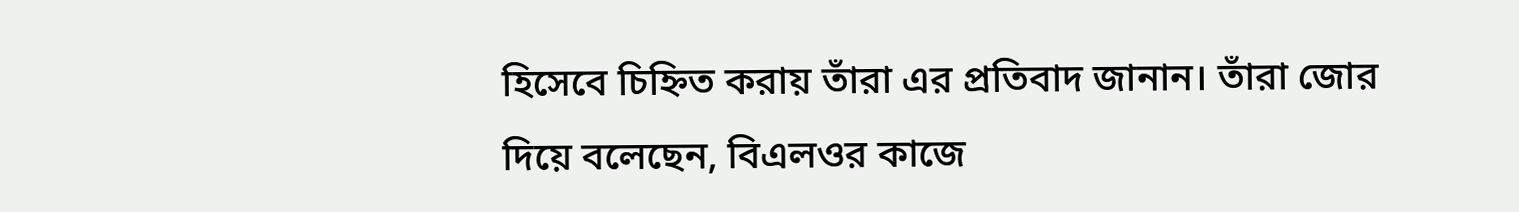হিসেবে চিহ্নিত করায় তাঁরা এর প্রতিবাদ জানান। তাঁরা জোর দিয়ে বলেছেন, বিএলওর কাজে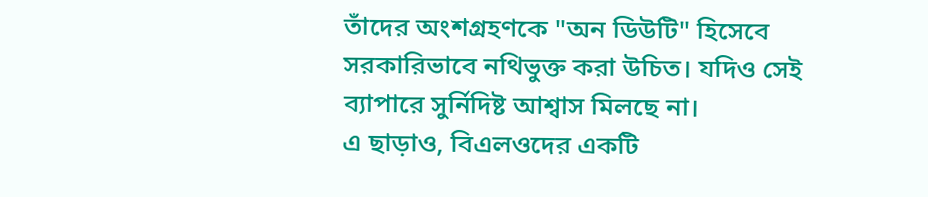তাঁদের অংশগ্রহণকে "অন ডিউটি" হিসেবে সরকারিভাবে নথিভুক্ত করা উচিত। যদিও সেই ব্যাপারে সুর্নিদিষ্ট আশ্বাস মিলছে না।
এ ছাড়াও, বিএলওদের একটি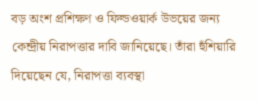বড় অংশ প্রশিক্ষণ ও ফিল্ডওয়ার্ক উভয়ের জন্য কেন্দ্রীয় নিরাপত্তার দাবি জানিয়েছে। তাঁরা হুঁশিয়ারি দিয়েছেন যে, নিরাপত্তা ব্যবস্থা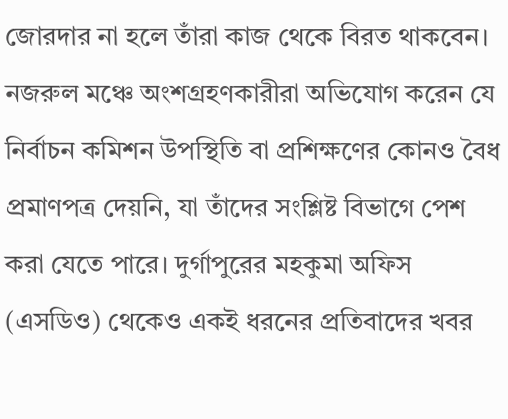জোরদার না হলে তাঁরা কাজ থেকে বিরত থাকবেন।
নজরুল মঞ্চে অংশগ্রহণকারীরা অভিযোগ করেন যে নির্বাচন কমিশন উপস্থিতি বা প্রশিক্ষণের কোনও বৈধ প্রমাণপত্র দেয়নি, যা তাঁদের সংশ্লিষ্ট বিভাগে পেশ করা যেতে পারে। দুর্গাপুরের মহকুমা অফিস (এসডিও) থেকেও একই ধরনের প্রতিবাদের খবর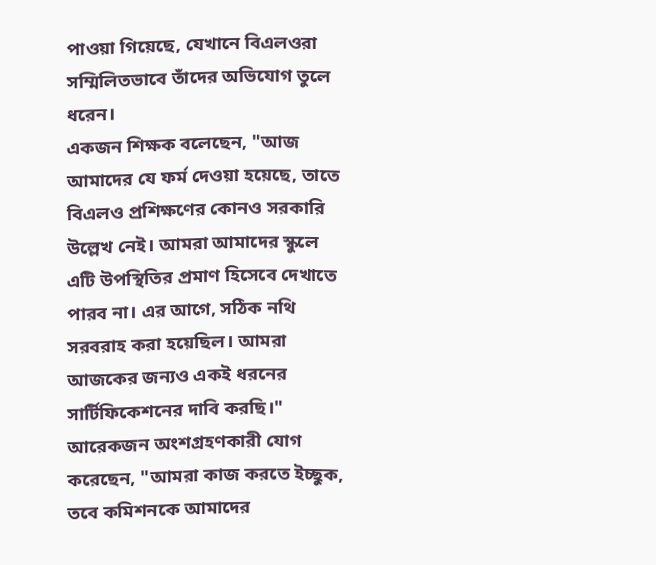পাওয়া গিয়েছে, যেখানে বিএলওরা সম্মিলিতভাবে তাঁদের অভিযোগ তুলে ধরেন।
একজন শিক্ষক বলেছেন, "আজ আমাদের যে ফর্ম দেওয়া হয়েছে, তাতে বিএলও প্রশিক্ষণের কোনও সরকারি উল্লেখ নেই। আমরা আমাদের স্কুলে এটি উপস্থিতির প্রমাণ হিসেবে দেখাতে পারব না। এর আগে, সঠিক নথি সরবরাহ করা হয়েছিল। আমরা আজকের জন্যও একই ধরনের সার্টিফিকেশনের দাবি করছি।"
আরেকজন অংশগ্রহণকারী যোগ করেছেন, "আমরা কাজ করতে ইচ্ছুক, তবে কমিশনকে আমাদের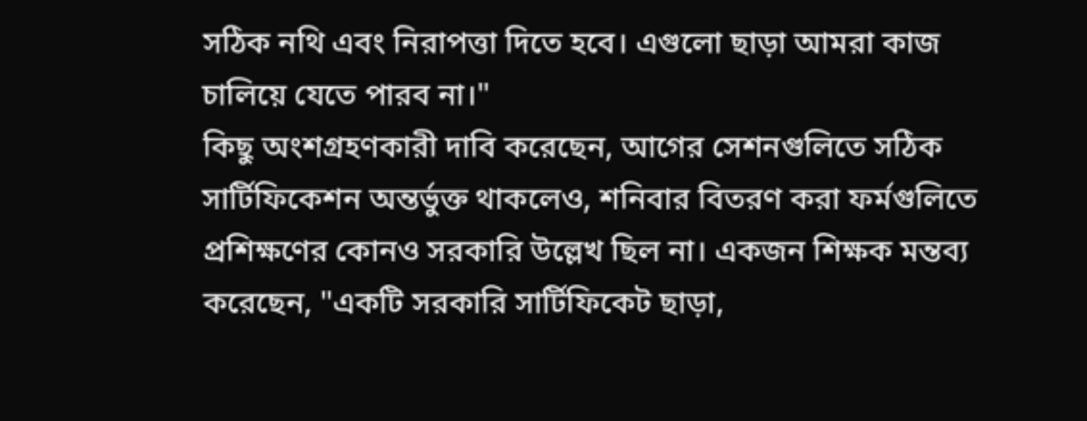সঠিক নথি এবং নিরাপত্তা দিতে হবে। এগুলো ছাড়া আমরা কাজ চালিয়ে যেতে পারব না।"
কিছু অংশগ্রহণকারী দাবি করেছেন, আগের সেশনগুলিতে সঠিক সার্টিফিকেশন অন্তর্ভুক্ত থাকলেও, শনিবার বিতরণ করা ফর্মগুলিতে প্রশিক্ষণের কোনও সরকারি উল্লেখ ছিল না। একজন শিক্ষক মন্তব্য করেছেন, "একটি সরকারি সার্টিফিকেট ছাড়া,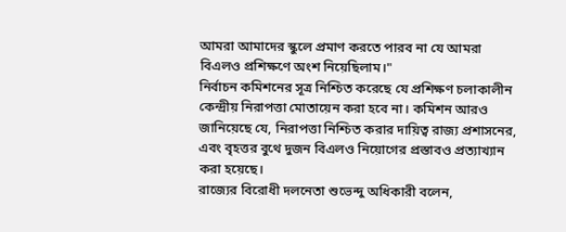আমরা আমাদের স্কুলে প্রমাণ করতে পারব না যে আমরা বিএলও প্রশিক্ষণে অংশ নিয়েছিলাম।"
নির্বাচন কমিশনের সূত্র নিশ্চিত করেছে যে প্রশিক্ষণ চলাকালীন কেন্দ্রীয় নিরাপত্তা মোতায়েন করা হবে না। কমিশন আরও জানিয়েছে যে, নিরাপত্তা নিশ্চিত করার দায়িত্ব রাজ্য প্রশাসনের, এবং বৃহত্তর বুথে দুজন বিএলও নিয়োগের প্রস্তাবও প্রত্যাখ্যান করা হয়েছে।
রাজ্যের বিরোধী দলনেতা শুভেন্দু অধিকারী বলেন,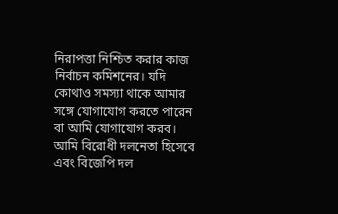নিরাপত্তা নিশ্চিত করার কাজ নির্বাচন কমিশনের। যদি কোথাও সমস্যা থাকে আমার সঙ্গে যোগাযোগ করতে পারেন বা আমি যোগাযোগ করব। আমি বিরোধী দলনেতা হিসেবে এবং বিজেপি দল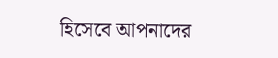হিসেবে আপনাদের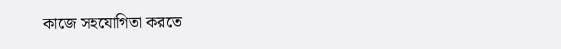কাজে সহযোগিতা করতে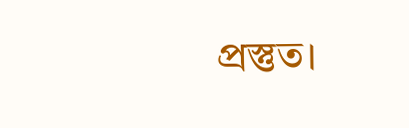প্রস্তুত।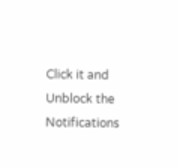Click it and Unblock the Notifications